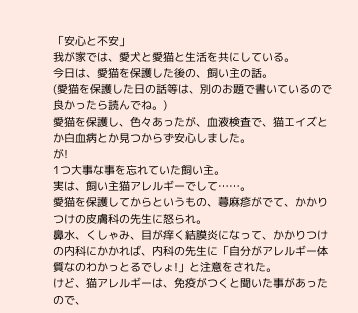「安心と不安」
我が家では、愛犬と愛猫と生活を共にしている。
今日は、愛猫を保護した後の、飼い主の話。
(愛猫を保護した日の話等は、別のお題で書いているので良かったら読んでね。)
愛猫を保護し、色々あったが、血液検査で、猫エイズとか白血病とか見つからず安心しました。
が!
1つ大事な事を忘れていた飼い主。
実は、飼い主猫アレルギーでして……。
愛猫を保護してからというもの、蕁麻疹がでて、かかりつけの皮膚科の先生に怒られ。
鼻水、くしゃみ、目が痒く結膜炎になって、かかりつけの内科にかかれば、内科の先生に「自分がアレルギー体質なのわかっとるでしょ!」と注意をされた。
けど、猫アレルギーは、免疫がつくと聞いた事があったので、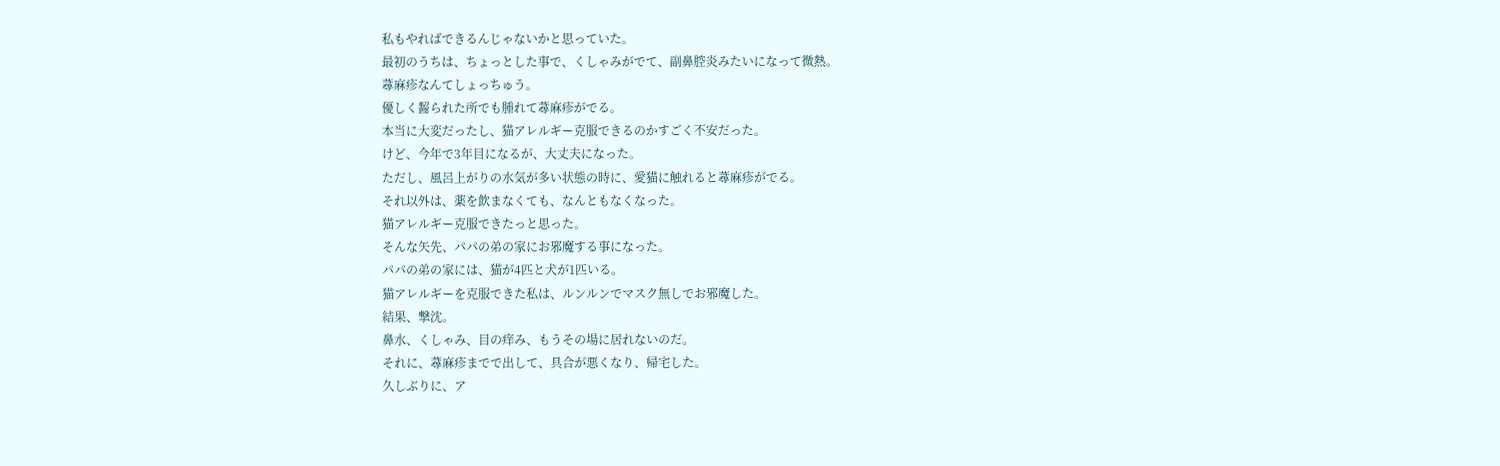私もやればできるんじゃないかと思っていた。
最初のうちは、ちょっとした事で、くしゃみがでて、副鼻腔炎みたいになって微熱。
蕁麻疹なんてしょっちゅう。
優しく齧られた所でも腫れて蕁麻疹がでる。
本当に大変だったし、猫アレルギー克服できるのかすごく不安だった。
けど、今年で3年目になるが、大丈夫になった。
ただし、風呂上がりの水気が多い状態の時に、愛猫に触れると蕁麻疹がでる。
それ以外は、薬を飲まなくても、なんともなくなった。
猫アレルギー克服できたっと思った。
そんな矢先、パパの弟の家にお邪魔する事になった。
パパの弟の家には、猫が4匹と犬が1匹いる。
猫アレルギーを克服できた私は、ルンルンでマスク無しでお邪魔した。
結果、撃沈。
鼻水、くしゃみ、目の痒み、もうその場に居れないのだ。
それに、蕁麻疹までで出して、具合が悪くなり、帰宅した。
久しぶりに、ア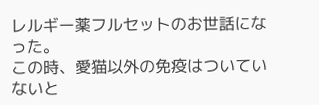レルギー薬フルセットのお世話になった。
この時、愛猫以外の免疫はついていないと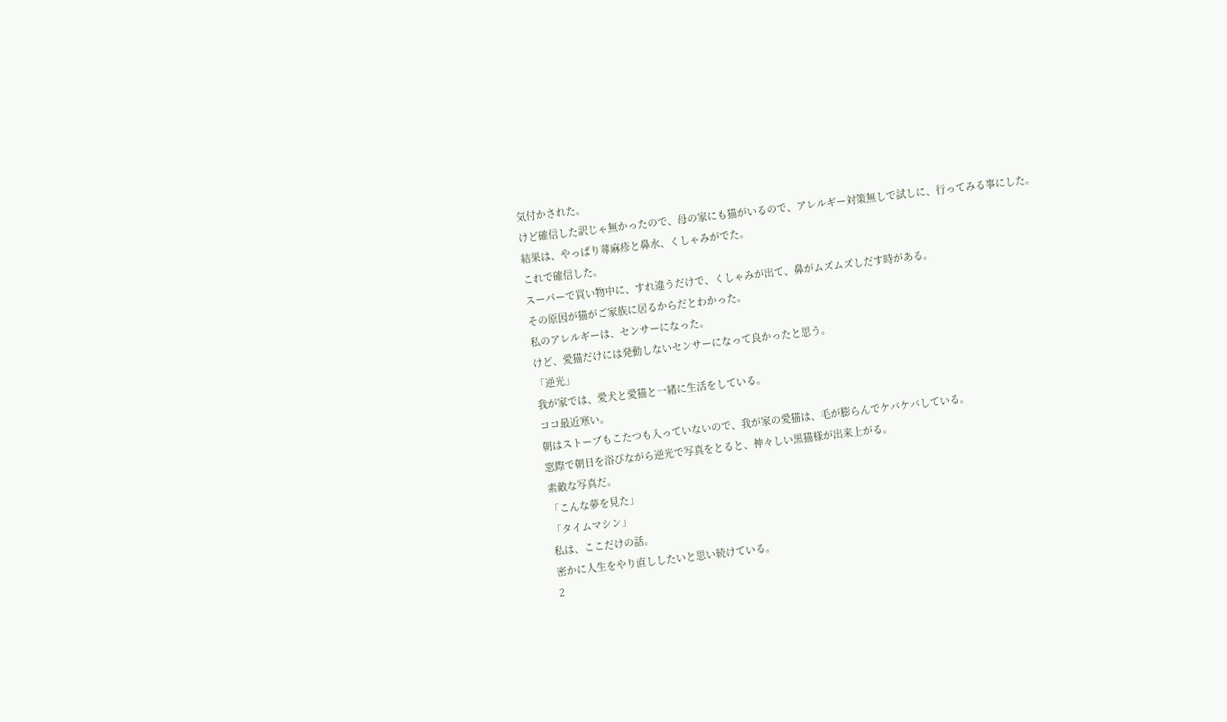気付かされた。
けど確信した訳じゃ無かったので、母の家にも猫がいるので、アレルギー対策無しで試しに、行ってみる事にした。
結果は、やっぱり蕁麻疹と鼻水、くしゃみがでた。
これで確信した。
スーパーで買い物中に、すれ違うだけで、くしゃみが出て、鼻がムズムズしだす時がある。
その原因が猫がご家族に居るからだとわかった。
私のアレルギーは、センサーになった。
けど、愛猫だけには発動しないセンサーになって良かったと思う。
「逆光」
我が家では、愛犬と愛猫と一緒に生活をしている。
ココ最近寒い。
朝はストーブもこたつも入っていないので、我が家の愛猫は、毛が膨らんでケバケバしている。
窓際で朝日を浴びながら逆光で写真をとると、神々しい黒猫様が出来上がる。
素敵な写真だ。
「こんな夢を見た」
「タイムマシン」
私は、ここだけの話。
密かに人生をやり直ししたいと思い続けている。
2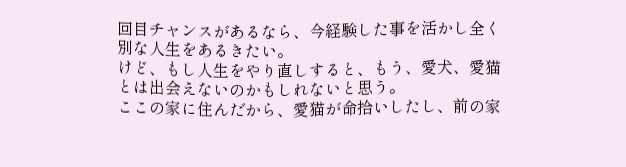回目チャンスがあるなら、今経験した事を活かし全く別な人生をあるきたい。
けど、もし人生をやり直しすると、もう、愛犬、愛猫とは出会えないのかもしれないと思う。
ここの家に住んだから、愛猫が命拾いしたし、前の家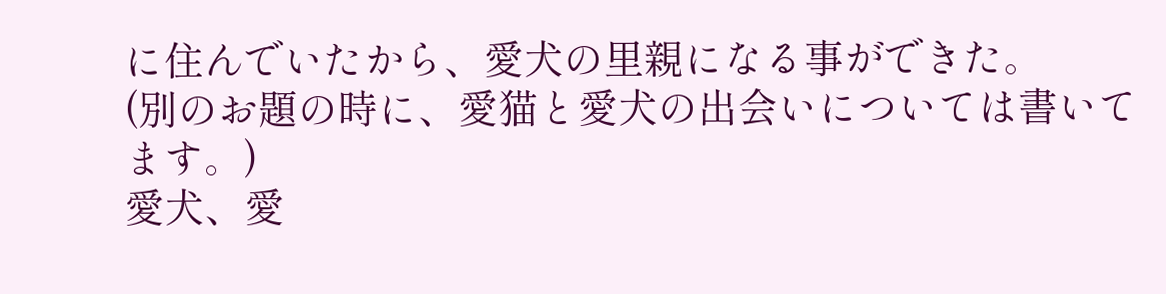に住んでいたから、愛犬の里親になる事ができた。
(別のお題の時に、愛猫と愛犬の出会いについては書いてます。)
愛犬、愛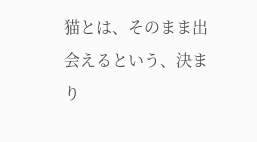猫とは、そのまま出会えるという、決まり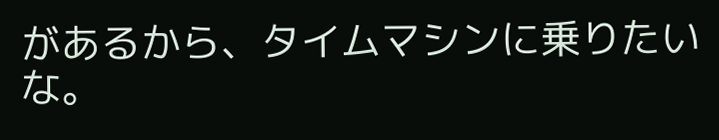があるから、タイムマシンに乗りたいな。